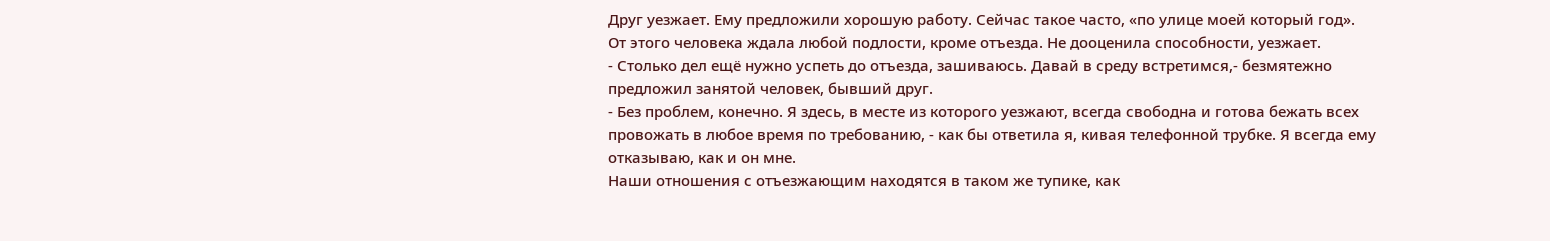Друг уезжает. Ему предложили хорошую работу. Сейчас такое часто, «по улице моей который год».
От этого человека ждала любой подлости, кроме отъезда. Не дооценила способности, уезжает.
- Столько дел ещё нужно успеть до отъезда, зашиваюсь. Давай в среду встретимся,- безмятежно предложил занятой человек, бывший друг.
- Без проблем, конечно. Я здесь, в месте из которого уезжают, всегда свободна и готова бежать всех провожать в любое время по требованию, - как бы ответила я, кивая телефонной трубке. Я всегда ему отказываю, как и он мне.
Наши отношения с отъезжающим находятся в таком же тупике, как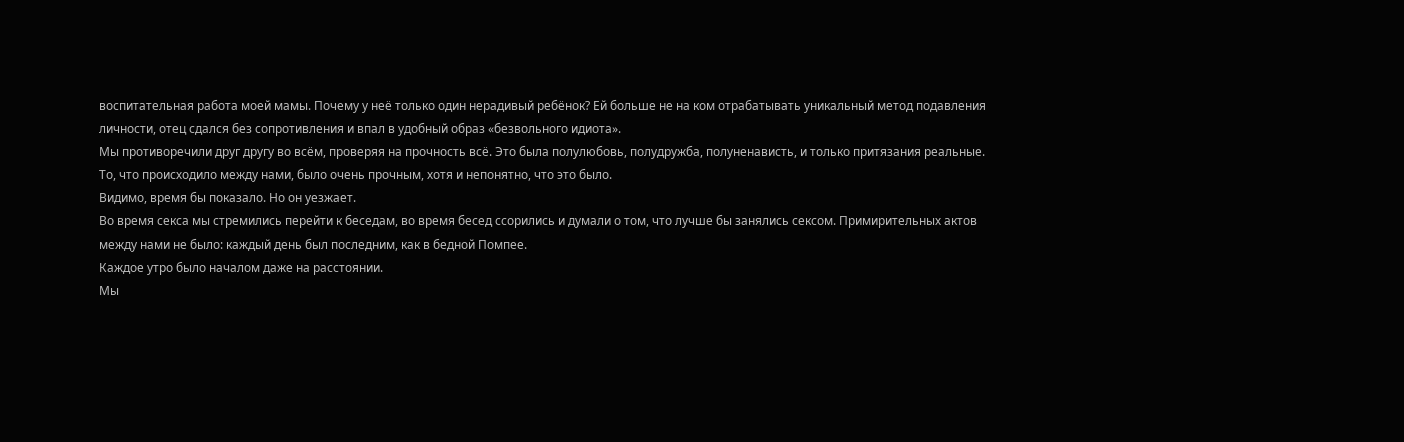воспитательная работа моей мамы. Почему у неё только один нерадивый ребёнок? Ей больше не на ком отрабатывать уникальный метод подавления личности, отец сдался без сопротивления и впал в удобный образ «безвольного идиота».
Мы противоречили друг другу во всём, проверяя на прочность всё. Это была полулюбовь, полудружба, полуненависть, и только притязания реальные. То, что происходило между нами, было очень прочным, хотя и непонятно, что это было.
Видимо, время бы показало. Но он уезжает.
Во время секса мы стремились перейти к беседам, во время бесед ссорились и думали о том, что лучше бы занялись сексом. Примирительных актов между нами не было: каждый день был последним, как в бедной Помпее.
Каждое утро было началом даже на расстоянии.
Мы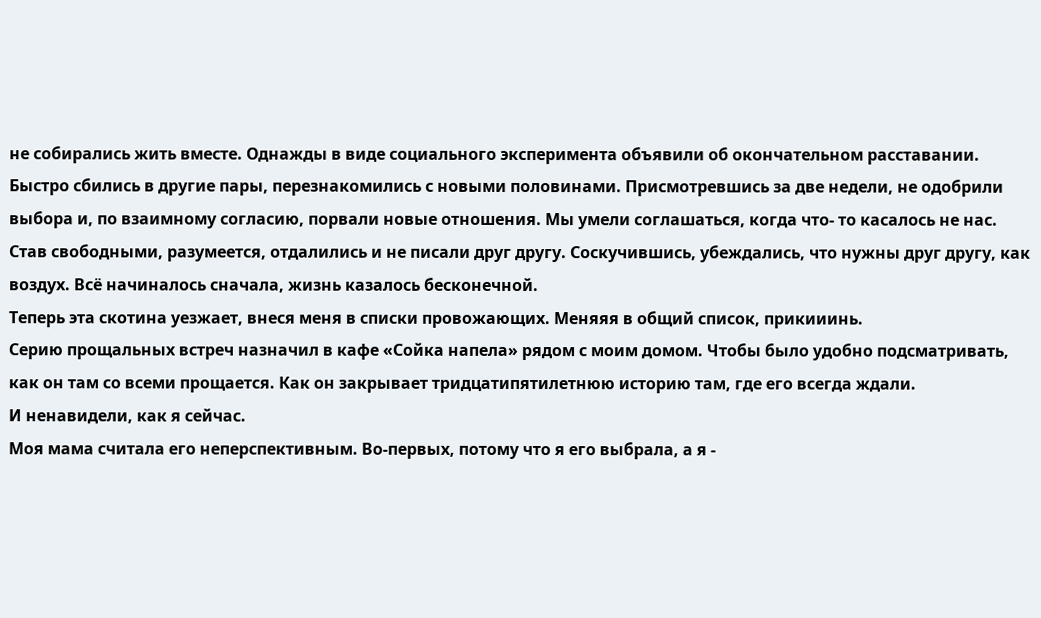не собирались жить вместе. Однажды в виде социального эксперимента объявили об окончательном расставании.
Быстро сбились в другие пары, перезнакомились с новыми половинами. Присмотревшись за две недели, не одобрили выбора и, по взаимному согласию, порвали новые отношения. Мы умели соглашаться, когда что- то касалось не нас.
Став свободными, разумеется, отдалились и не писали друг другу. Соскучившись, убеждались, что нужны друг другу, как воздух. Всё начиналось сначала, жизнь казалось бесконечной.
Теперь эта скотина уезжает, внеся меня в списки провожающих. Меняяя в общий список, прикииинь.
Серию прощальных встреч назначил в кафе «Сойка напела» рядом с моим домом. Чтобы было удобно подсматривать, как он там со всеми прощается. Как он закрывает тридцатипятилетнюю историю там, где его всегда ждали.
И ненавидели, как я сейчас.
Моя мама считала его неперспективным. Во-первых, потому что я его выбрала, а я -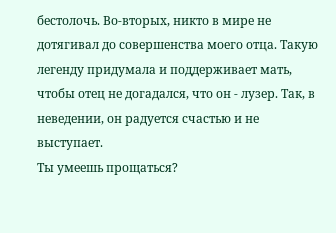бестолочь. Во-вторых, никто в мире не дотягивал до совершенства моего отца. Такую легенду придумала и поддерживает мать, чтобы отец не догадался, что он - лузер. Так, в неведении, он радуется счастью и не выступает.
Ты умеешь прощаться?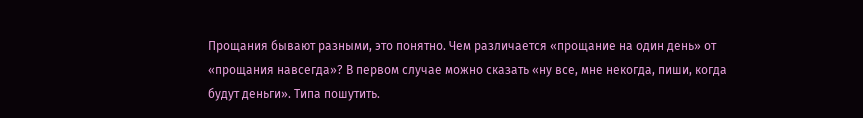Прощания бывают разными, это понятно. Чем различается «прощание на один день» от «прощания навсегда»? В первом случае можно сказать «ну все, мне некогда, пиши, когда будут деньги». Типа пошутить.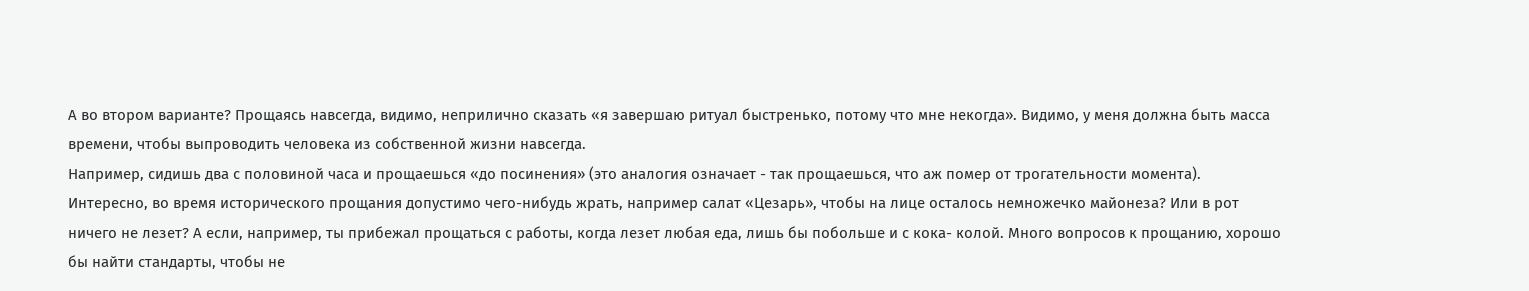А во втором варианте? Прощаясь навсегда, видимо, неприлично сказать «я завершаю ритуал быстренько, потому что мне некогда». Видимо, у меня должна быть масса времени, чтобы выпроводить человека из собственной жизни навсегда.
Например, сидишь два с половиной часа и прощаешься «до посинения» (это аналогия означает - так прощаешься, что аж помер от трогательности момента).
Интересно, во время исторического прощания допустимо чего-нибудь жрать, например салат «Цезарь», чтобы на лице осталось немножечко майонеза? Или в рот ничего не лезет? А если, например, ты прибежал прощаться с работы, когда лезет любая еда, лишь бы побольше и с кока- колой. Много вопросов к прощанию, хорошо бы найти стандарты, чтобы не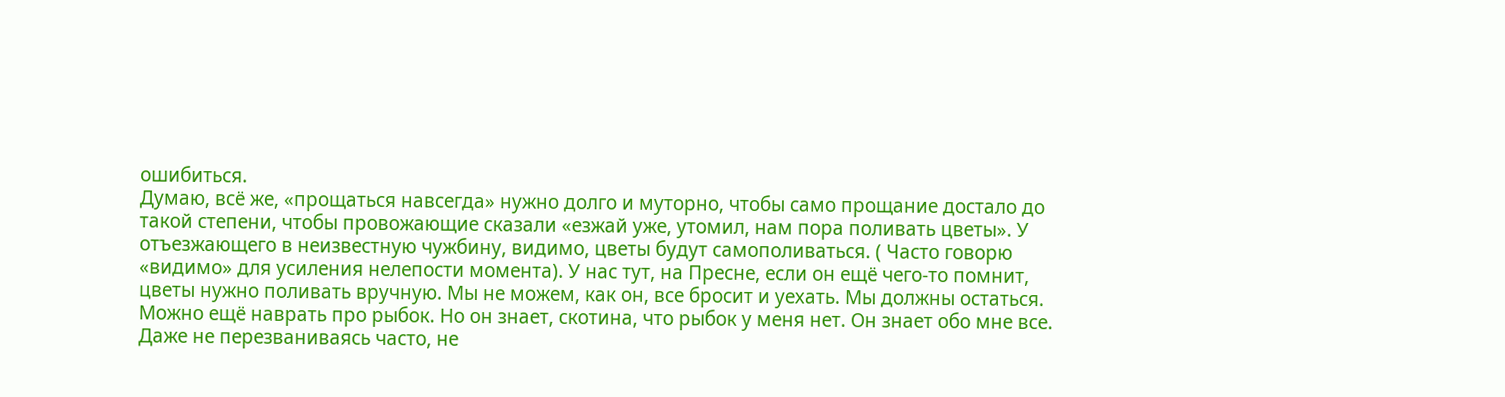ошибиться.
Думаю, всё же, «прощаться навсегда» нужно долго и муторно, чтобы само прощание достало до такой степени, чтобы провожающие сказали «езжай уже, утомил, нам пора поливать цветы». У отъезжающего в неизвестную чужбину, видимо, цветы будут самополиваться. ( Часто говорю «видимо» для усиления нелепости момента). У нас тут, на Пресне, если он ещё чего-то помнит, цветы нужно поливать вручную. Мы не можем, как он, все бросит и уехать. Мы должны остаться.
Можно ещё наврать про рыбок. Но он знает, скотина, что рыбок у меня нет. Он знает обо мне все. Даже не перезваниваясь часто, не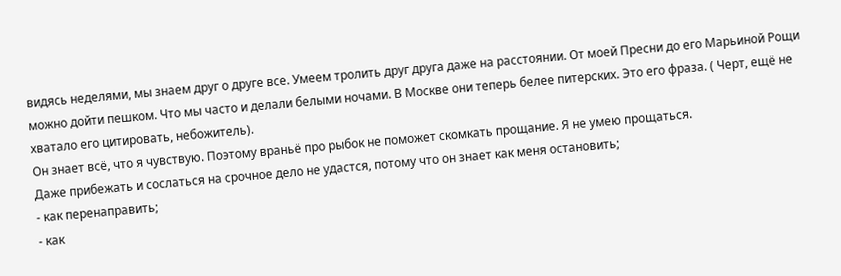видясь неделями, мы знаем друг о друге все. Умеем тролить друг друга даже на расстоянии. От моей Пресни до его Марьиной Рощи можно дойти пешком. Что мы часто и делали белыми ночами. В Москве они теперь белее питерских. Это его фраза. ( Черт, ещё не хватало его цитировать, небожитель).
Он знает всё, что я чувствую. Поэтому враньё про рыбок не поможет скомкать прощание. Я не умею прощаться.
Даже прибежать и сослаться на срочное дело не удастся, потому что он знает как меня остановить;
- как перенаправить;
- как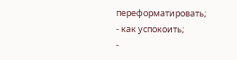переформатировать;
- как успокоить;
-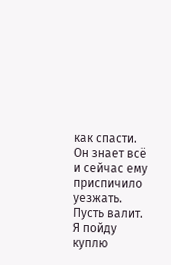как спасти.
Он знает всё и сейчас ему приспичило уезжать. Пусть валит.
Я пойду куплю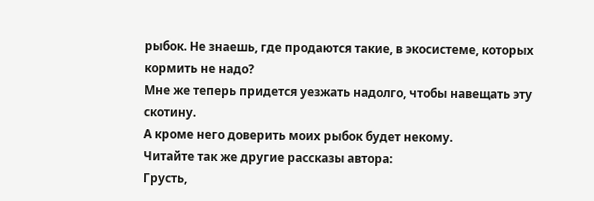рыбок. Не знаешь, где продаются такие, в экосистеме, которых кормить не надо?
Мне же теперь придется уезжать надолго, чтобы навещать эту скотину.
А кроме него доверить моих рыбок будет некому.
Читайте так же другие рассказы автора:
Грусть,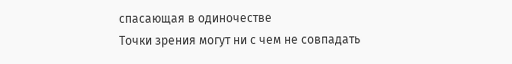спасающая в одиночестве
Точки зрения могут ни с чем не совпадать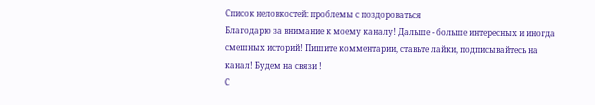Список неловкостей: проблемы с поздороваться
Благодарю за внимание к моему каналу! Дальше - больше интересных и иногда смешных историй! Пишите комментарии, ставьте лайки, подписывайтесь на канал! Будем на связи !
С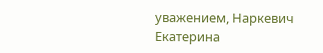уважением, Наркевич Екатерина